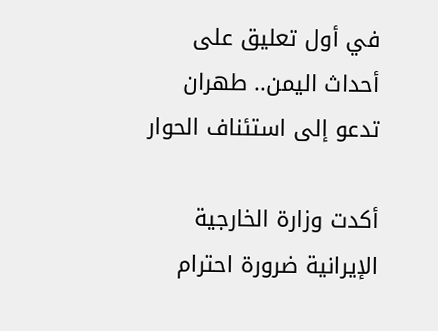في أول تعليق على أحداث اليمن.. طهران تدعو إلى استئناف الحوار

أكدت وزارة الخارجية الإيرانية ضرورة احترام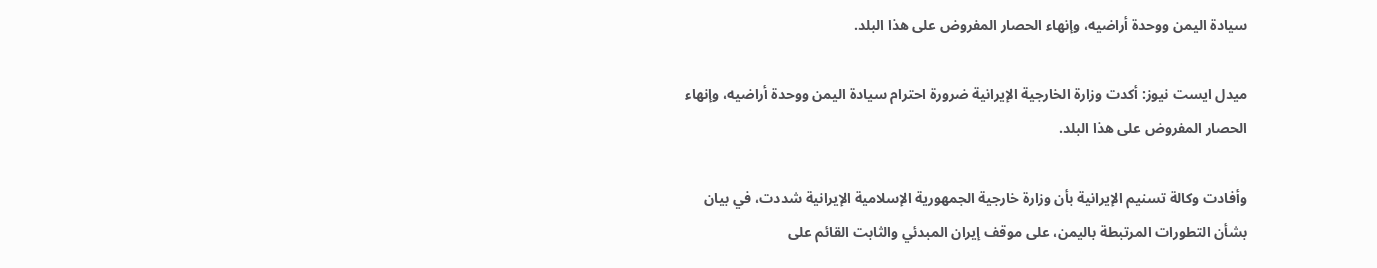سيادة اليمن ووحدة أراضيه، وإنهاء الحصار المفروض على هذا البلد.

ميدل ايست نيوز: أكدت وزارة الخارجية الإيرانية ضرورة احترام سيادة اليمن ووحدة أراضيه، وإنهاء الحصار المفروض على هذا البلد.

وأفادت وكالة تسنيم الإيرانية بأن وزارة خارجية الجمهورية الإسلامية الإيرانية شددت، في بيان بشأن التطورات المرتبطة باليمن، على موقف إيران المبدئي والثابت القائم على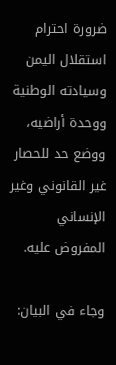ضرورة احترام استقلال اليمن وسيادته الوطنية ووحدة أراضيه، ووضع حد للحصار غير القانوني وغير الإنساني المفروض عليه.

وجاء في البيان: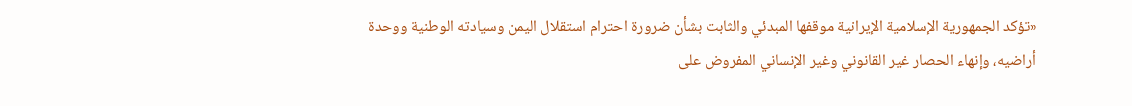«تؤكد الجمهورية الإسلامية الإيرانية موقفها المبدئي والثابت بشأن ضرورة احترام استقلال اليمن وسيادته الوطنية ووحدة أراضيه، وإنهاء الحصار غير القانوني وغير الإنساني المفروض على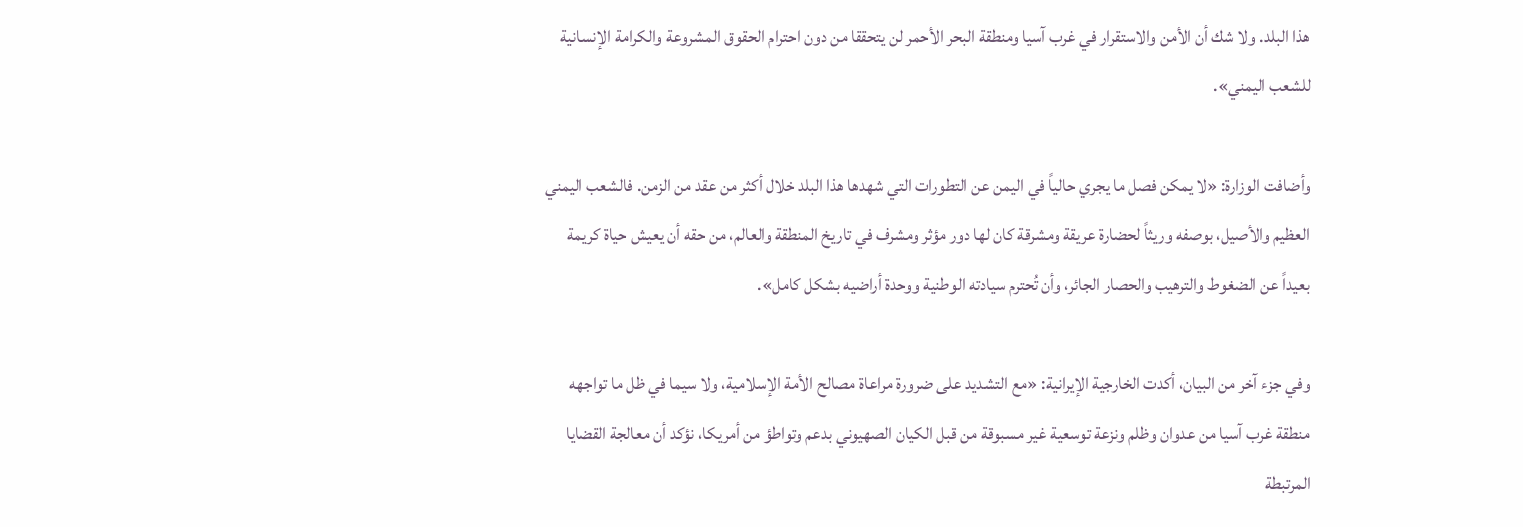هذا البلد. ولا شك أن الأمن والاستقرار في غرب آسيا ومنطقة البحر الأحمر لن يتحققا من دون احترام الحقوق المشروعة والكرامة الإنسانية للشعب اليمني».

وأضافت الوزارة: «لا يمكن فصل ما يجري حالياً في اليمن عن التطورات التي شهدها هذا البلد خلال أكثر من عقد من الزمن. فالشعب اليمني العظيم والأصيل، بوصفه وريثاً لحضارة عريقة ومشرقة كان لها دور مؤثر ومشرف في تاريخ المنطقة والعالم، من حقه أن يعيش حياة كريمة بعيداً عن الضغوط والترهيب والحصار الجائر، وأن تُحترم سيادته الوطنية ووحدة أراضيه بشكل كامل».

وفي جزء آخر من البيان، أكدت الخارجية الإيرانية: «مع التشديد على ضرورة مراعاة مصالح الأمة الإسلامية، ولا سيما في ظل ما تواجهه منطقة غرب آسيا من عدوان وظلم ونزعة توسعية غير مسبوقة من قبل الكيان الصهيوني بدعم وتواطؤ من أمريكا، نؤكد أن معالجة القضايا المرتبطة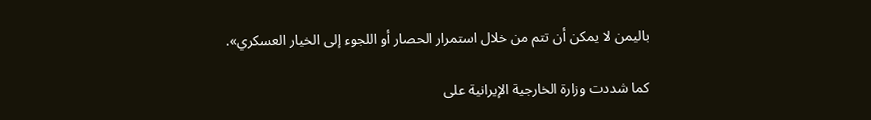باليمن لا يمكن أن تتم من خلال استمرار الحصار أو اللجوء إلى الخيار العسكري».

كما شددت وزارة الخارجية الإيرانية على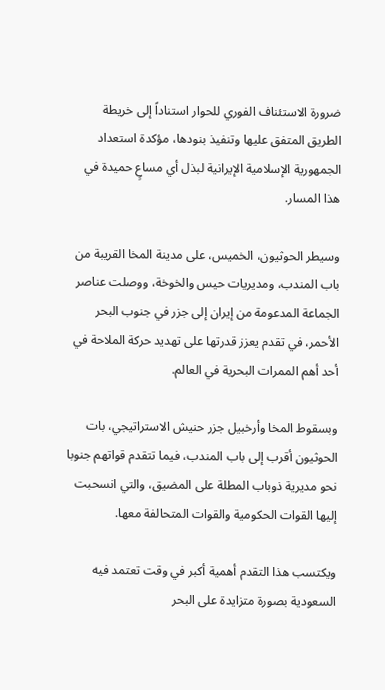ضرورة الاستئناف الفوري للحوار استناداً إلى خريطة الطريق المتفق عليها وتنفيذ بنودها، مؤكدة استعداد الجمهورية الإسلامية الإيرانية لبذل أي مساعٍ حميدة في هذا المسار.

وسيطر الحوثيون، الخميس، على مدينة المخا القريبة من باب المندب، ومديريات حيس والخوخة، ووصلت عناصر الجماعة المدعومة من إيران إلى جزر في جنوب البحر الأحمر، في تقدم يعزز قدرتها على تهديد حركة الملاحة في أحد أهم الممرات البحرية في العالم.

وبسقوط المخا وأرخبيل جزر حنيش الاستراتيجي، بات الحوثيون أقرب إلى باب المندب، فيما تتقدم قواتهم جنوبا نحو مديرية ذوباب المطلة على المضيق، والتي انسحبت إليها القوات الحكومية والقوات المتحالفة معها.

ويكتسب هذا التقدم أهمية أكبر في وقت تعتمد فيه السعودية بصورة متزايدة على البحر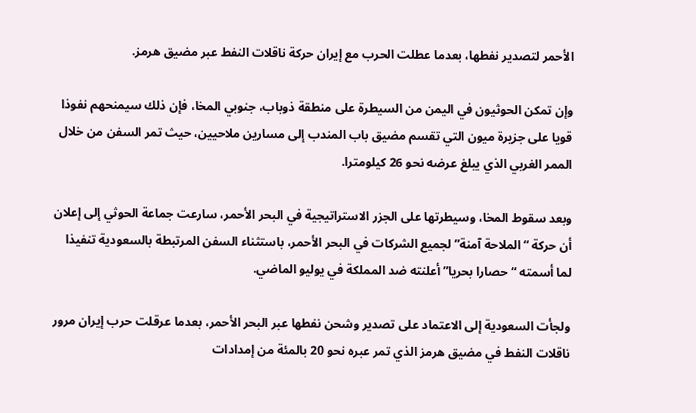الأحمر لتصدير نفطها، بعدما عطلت الحرب مع إيران حركة ناقلات النفط عبر مضيق هرمز.

وإن تمكن الحوثيون في اليمن من السيطرة على منطقة ذوباب، جنوبي المخا، فإن ذلك سيمنحهم نفوذا قويا على جزيرة ميون التي تقسم مضيق باب المندب إلى مسارين ملاحيين، حيث تمر السفن من خلال الممر الغربي الذي يبلغ عرضه نحو 26 كيلومترا.

وبعد سقوط المخا، وسيطرتها على الجزر الاستراتيجية في البحر الأحمر، سارعت جماعة الحوثي إلى إعلان أن حركة “الملاحة آمنة” لجميع الشركات في البحر الأحمر، باستثناء السفن المرتبطة بالسعودية تنفيذا لما أسمته “حصارا بحريا” أعلنته ضد المملكة في يوليو الماضي.

ولجأت السعودية إلى الاعتماد على تصدير وشحن نفطها عبر البحر الأحمر، بعدما عرقلت حرب إيران مرور ناقلات النفط في مضيق هرمز الذي تمر عبره نحو 20 بالمئة من إمدادات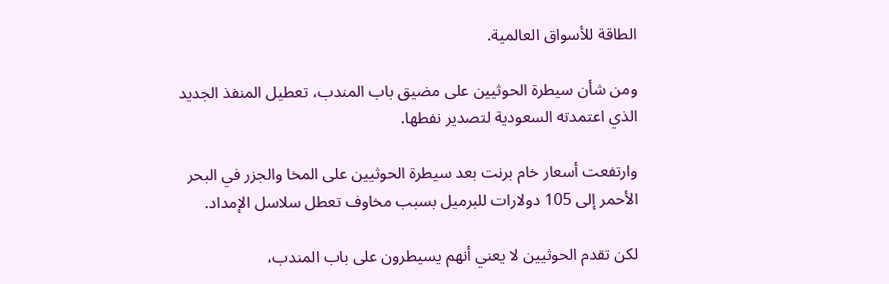الطاقة للأسواق العالمية.

ومن شأن سيطرة الحوثيين على مضيق باب المندب، تعطيل المنفذ الجديد الذي اعتمدته السعودية لتصدير نفطها.

وارتفعت أسعار خام برنت بعد سيطرة الحوثيين على المخا والجزر في البحر الأحمر إلى 105 دولارات للبرميل بسبب مخاوف تعطل سلاسل الإمداد.

لكن تقدم الحوثيين لا يعني أنهم يسيطرون على باب المندب،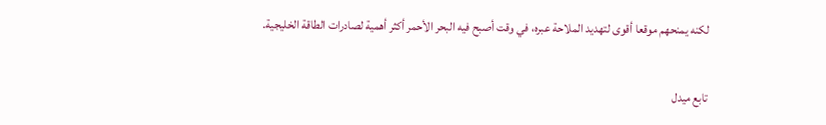لكنه يمنحهم موقعا أقوى لتهديد الملاحة عبره، في وقت أصبح فيه البحر الأحمر أكثر أهمية لصادرات الطاقة الخليجية.

تابع ميدل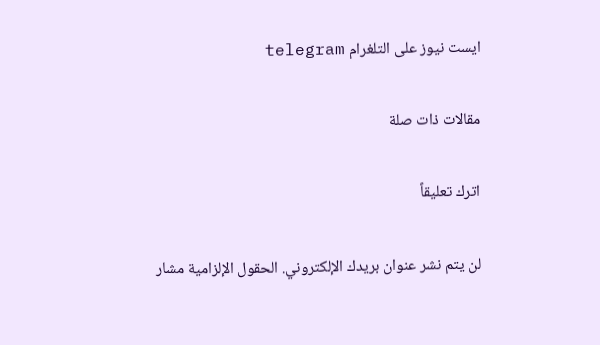ايست نيوز على التلغرام telegram

مقالات ذات صلة

اترك تعليقاً

لن يتم نشر عنوان بريدك الإلكتروني. الحقول الإلزامية مشار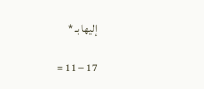إليها بـ *

17 − 11 =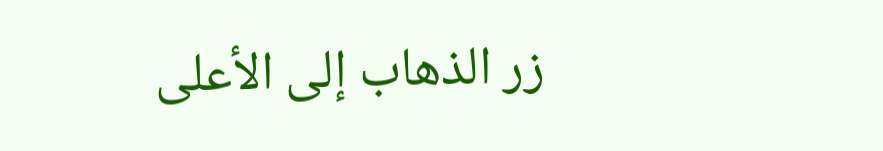زر الذهاب إلى الأعلى